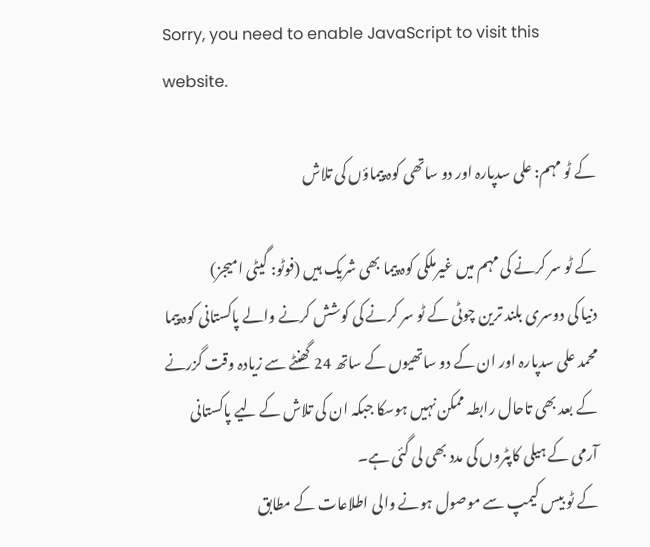Sorry, you need to enable JavaScript to visit this website.

کے ٹو مہم: علی سدپارہ اور دو ساتھی کوہ پیماؤں کی تلاش

کے ٹو سر کرنے کی مہم میں غیرملکی کوہ پیما بھی شریک ہیں (فوٹو: گیٹی امیجز)
دنیا کی دوسری بلند ترین چوٹی کے ٹو سر کرنے کی کوشش کرنے والے پاکستانی کوہ پیما محمد علی سدپارہ اور ان کے دو ساتھیوں کے ساتھ 24 گھنٹے سے زیادہ وقت گزرنے کے بعد بھی تاحال رابطہ ممکن نہیں ہوسکا جبکہ ان کی تلاش کے لیے پاکستانی آرمی کے ہیلی کاپٹروں کی مدد بھی لی گئی ہے۔
کے ٹو بیس کیمپ سے موصول ہونے والی اطلاعات کے مطابق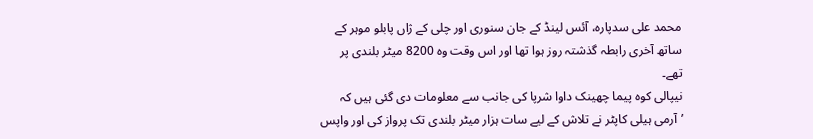محمد علی سدپارہ، آئس لینڈ کے جان سنوری اور چلی کے ژاں پابلو موہر کے ساتھ آخری رابطہ گذشتہ روز ہوا تھا اور اس وقت وہ 8200 میٹر بلندی پر تھے۔
نیپالی کوہ پیما چھینک داوا شرپا کی جانب سے معلومات دی گئی ہیں کہ ’آرمی ہیلی کاپٹر نے تلاش کے لیے سات ہزار میٹر بلندی تک پرواز کی اور واپس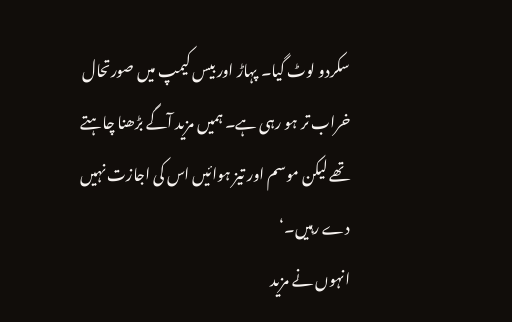سکردو لوٹ گیا۔ پہاڑ اور بیس کیمپ میں صورتحال خراب تر ہو رہی ہے۔ ہمیں مزید آگے بڑھنا چاہتے تھے لیکن موسم اور تیز ہوائیں اس کی اجازت نہیں دے رہیں۔‘
انہوں نے مزید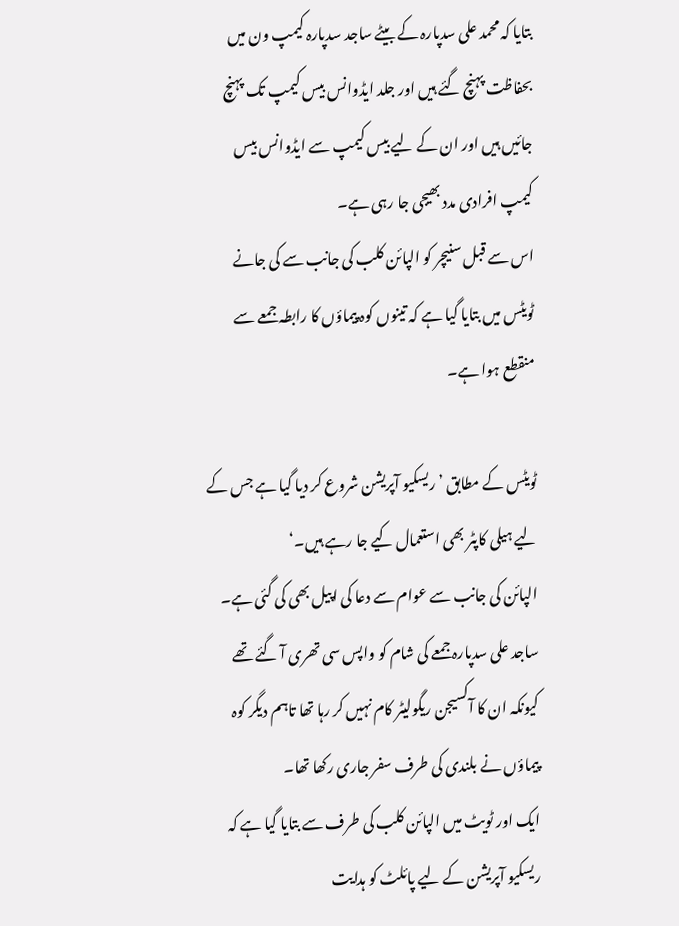بتایا کہ محمد علی سدپارہ کے بیٹے ساجد سدپارہ کیمپ ون میں بحفاظت پہنچ گئے ہیں اور جلد ایڈوانس بیس کیمپ تک پہنچ جائیں ہیں اور ان کے لیے بیس کیمپ سے ایڈوانس بیس کیمپ افرادی مدد بھیجی جا رہی ہے۔
اس سے قبل سنیچر کو الپائن کلب کی جانب سے کی جانے ٹویٹس میں بتایا گیا ہے کہ تینوں کوہ پیماؤں کا رابطہ جمعے سے منقطع ہوا ہے۔

ٹویٹس کے مطابق ’ریسکیو آپریشن شروع کر دیا گیا ہے جس کے لیے ہیلی کاپٹر بھی استعمال کیے جا رہے ہیں۔‘
الپائن کی جانب سے عوام سے دعا کی اپیل بھی کی گئی ہے۔
ساجد علی سدپارہ جمعے کی شام کو واپس سی تھری آ گئے تھے کیونکہ ان کا آکسیجن ریگولیٹر کام نہیں کر رہا تھا تاہم دیگر کوہ پیماؤں نے بلندی کی طرف سفر جاری رکھا تھا۔
ایک اور ٹویٹ میں الپائن کلب کی طرف سے بتایا گیا ہے کہ ریسکیو آپریشن کے لیے پائلٹ کو ہدایت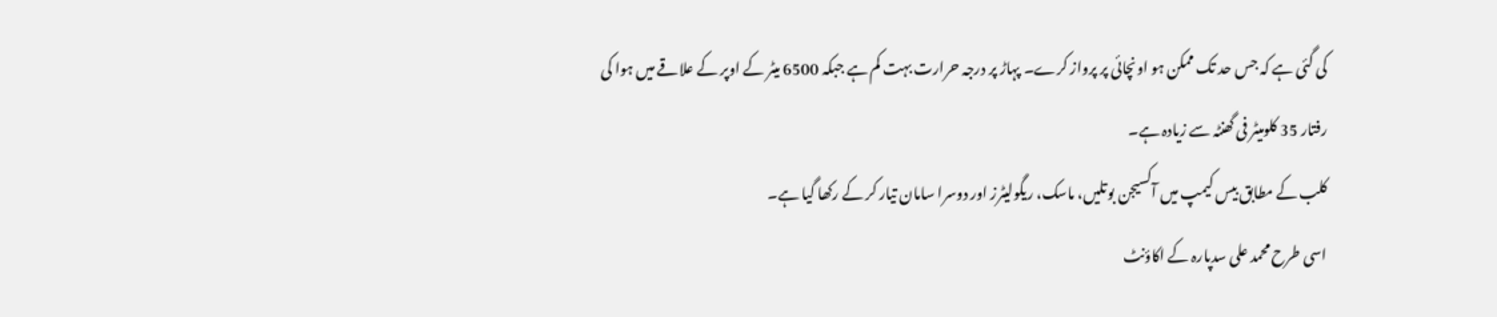کی گئی ہے کہ جس حد تک ممکن ہو اونچائی پر پرواز کرے۔ پہاڑ پر درجہ حرارت بہت کم ہے جبکہ 6500 میٹر کے اوپر کے علاقے میں ہوا کی رفتار 35 کلومیٹر فی گھنٹہ سے زیادہ ہے۔
کلب کے مطابق بیس کیمپ میں آکسیجن بوتلیں، ماسک، ریگولیٹرز اور دوسرا سامان تیار کر کے رکھا گیا ہے۔
اسی طرح محمد علی سدپارہ کے اکاؤنٹ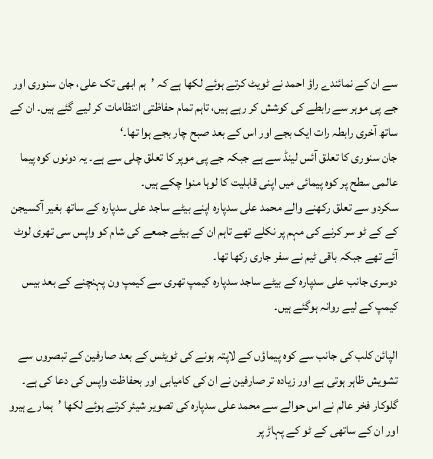سے ان کے نمائندے راؤ احمد نے ٹویٹ کرتے ہوئے لکھا ہے کہ ’ہم ابھی تک علی، جان سنوری اور جے پی موہر سے رابطے کی کوشش کر رہے ہیں، تاہم تمام حفاظتی انتظامات کر لیے گئے ہیں۔ ان کے ساتھ آخری رابطہ رات ایک بجے اور اس کے بعد صبح چار بجے ہوا تھا۔‘
جان سنوری کا تعلق آئس لینڈ سے ہے جبکہ جے پی موپر کا تعلق چلی سے ہے۔ یہ دونوں کوہ پیما عالمی سطح پر کوہ پیمائی میں اپنی قابلیت کا لوہا منوا چکے ہیں۔
سکردو سے تعلق رکھنے والے محمد علی سدپارہ اپنے بیٹے ساجد علی سدپارہ کے ساتھ بغیر آکسیجن کے کے ٹو سر کرنے کی مہم پر نکلے تھے تاہم ان کے بیٹے جمعے کی شام کو واپس سی تھری لوٹ آئے تھے جبکہ باقی ٹیم نے سفر جاری رکھا تھا۔
دوسری جانب علی سدپارہ کے بیٹے ساجد سدپارہ کیمپ تھری سے کیمپ ون پہنچنے کے بعد بیس کیمپ کے لیے روانہ ہوگئے ہیں۔

الپائن کلب کی جانب سے کوہ پیماؤں کے لاپتہ ہونے کی ٹویٹس کے بعد صارفین کے تبصروں سے تشویش ظاہر ہوتی ہے اور زیادہ تر صارفین نے ان کی کامیابی اور بحفاظت واپس کی دعا کی ہے۔
گلوکار فخر عالم نے اس حوالے سے محمد علی سدپارہ کی تصویر شیئر کرتے ہوئے لکھا ’ہمارے ہیرو اور ان کے ساتھی کے ٹو کے پہاڑ پر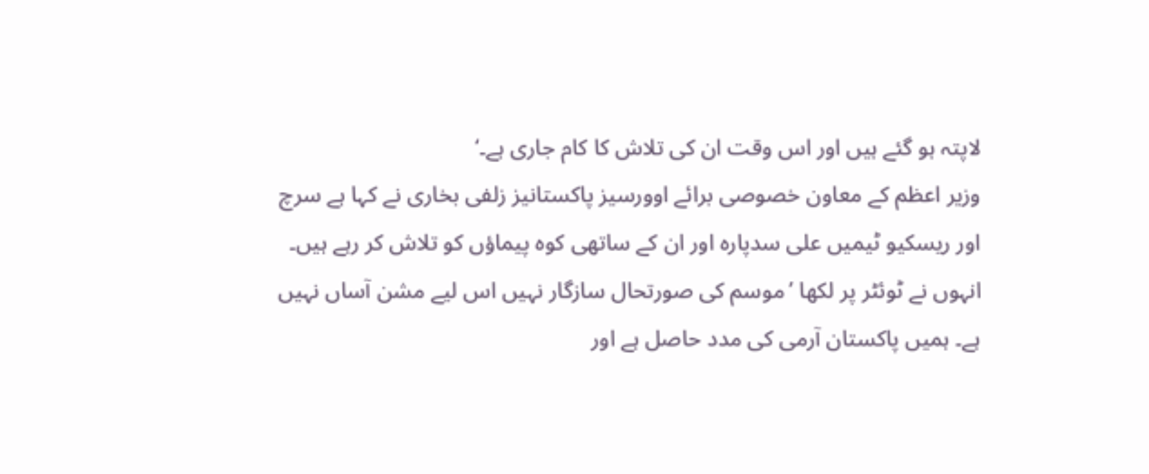لاپتہ ہو گئے ہیں اور اس وقت ان کی تلاش کا کام جاری ہے۔‘
وزیر اعظم کے معاون خصوصی برائے اوورسیز پاکستانیز زلفی بخاری نے کہا ہے سرچ اور ریسکیو ٹیمیں علی سدپارہ اور ان کے ساتھی کوہ پیماؤں کو تلاش کر رہے ہیں۔
انہوں نے ٹوئٹر پر لکھا ’موسم کی صورتحال سازگار نہیں اس لیے مشن آساں نہیں ہے۔ ہمیں پاکستان آرمی کی مدد حاصل ہے اور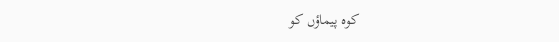کوہ پیماؤں کو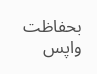بحفاظت واپس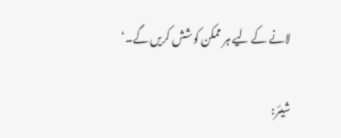لانے کے لیے ہر ممکن کوشش کریں گے۔‘

شیئر: